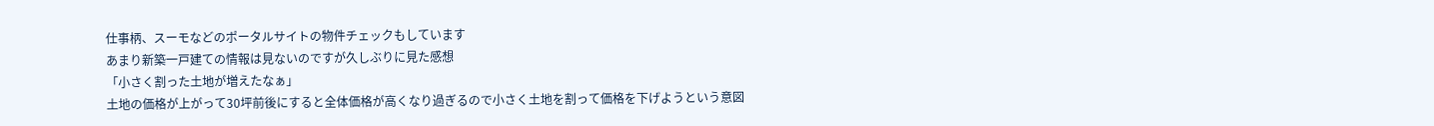仕事柄、スーモなどのポータルサイトの物件チェックもしています
あまり新築一戸建ての情報は見ないのですが久しぶりに見た感想
「小さく割った土地が増えたなぁ」
土地の価格が上がって30坪前後にすると全体価格が高くなり過ぎるので小さく土地を割って価格を下げようという意図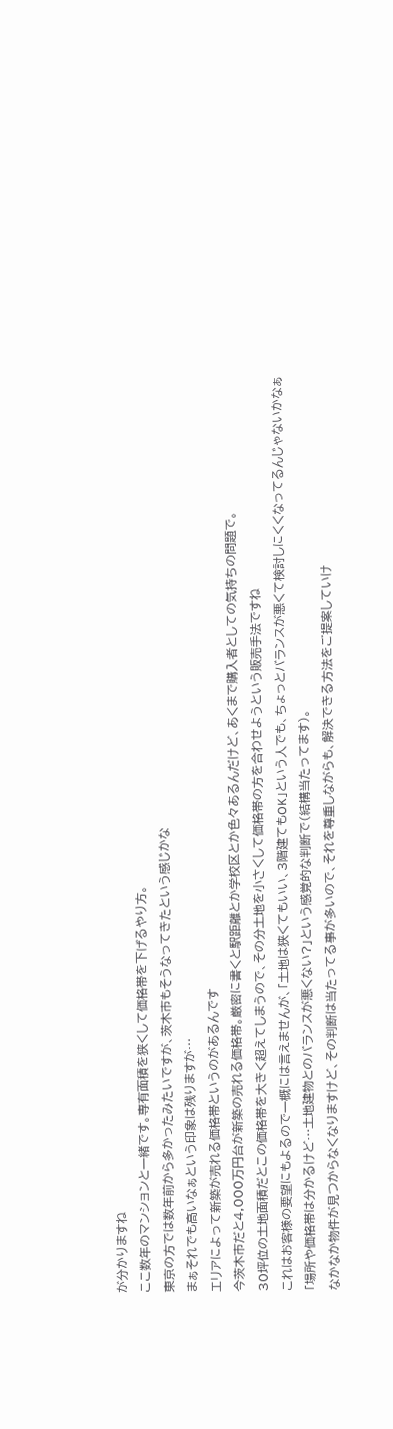が分かりますね
ここ数年のマンションと一緒です。専有面積を狭くして価格帯を下げるやり方。
東京の方では数年前から多かったみたいですが、茨木市もそうなってきたという感じかな
まぁそれでも高いなぁという印象は残りますが…
エリアによって新築が売れる価格帯というのがあるんです
今茨木市だと4,000万円台が新築の売れる価格帯。厳密に書くと駅距離とか学校区とか色々あるんだけど、あくまで購入者としての気持ちの問題で。
30坪位の土地面積だとこの価格帯を大きく超えてしまうので、その分土地を小さくして価格帯の方を合わせようという販売手法ですね
これはお客様の要望にもよるので一概には言えませんが、「土地は狭くてもいい、3階建てもOK」という人でも、ちょっとバランスが悪くて検討しにくくなってるんじゃないかなぁ
「場所や価格帯は分かるけど…土地建物とのバランスが悪くない?」という感覚的な判断で(結構当たってます)。
なかなか物件が見つからなくなりますけど、その判断は当たってる事が多いので、それを尊重しながらも、解決できる方法をご提案していけ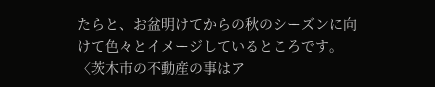たらと、お盆明けてからの秋のシーズンに向けて色々とイメージしているところです。
〈茨木市の不動産の事はア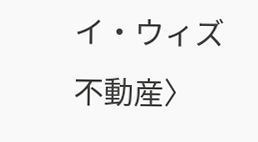イ・ウィズ不動産〉